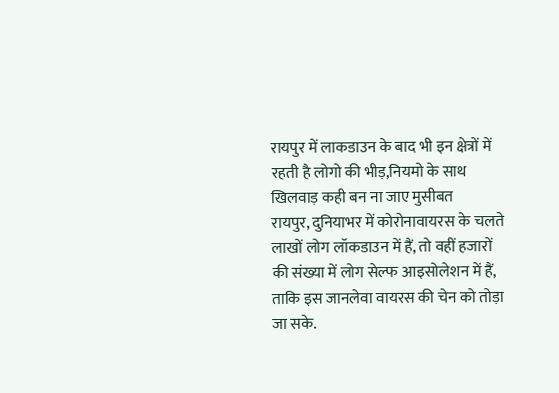रायपुर में लाकडाउन के बाद भी इन क्षेत्रों में रहती है लोगो की भीड़,नियमो के साथ खिलवाड़ कही बन ना जाए मुसीबत
रायपुर, दुनियाभर में कोरोनावायरस के चलते लाखों लोग लॉकडाउन में हैं, तो वहीं हजारों की संख्या में लोग सेल्फ आइसोलेशन में हैं, ताकि इस जानलेवा वायरस की चेन को तोड़ा जा सके.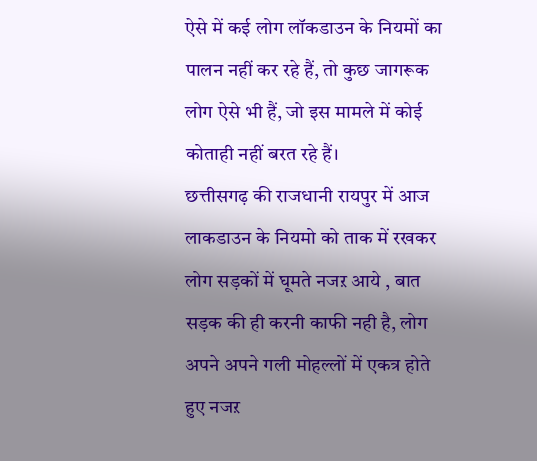ऐसे में कई लोग लॉकडाउन के नियमों का पालन नहीं कर रहे हैं, तो कुछ जागरूक लोग ऐसे भी हैं, जो इस मामले में कोई कोताही नहीं बरत रहे हैं।
छत्तीसगढ़ की राजधानी रायपुर में आज लाकडाउन के नियमो को ताक में रखकर लोग सड़कों में घूमते नजऱ आये , बात सड़क की ही करनी काफी नही है, लोग अपने अपने गली मोहल्लों में एकत्र होते हुए नजऱ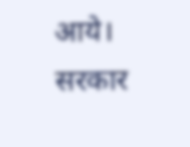आये। सरकार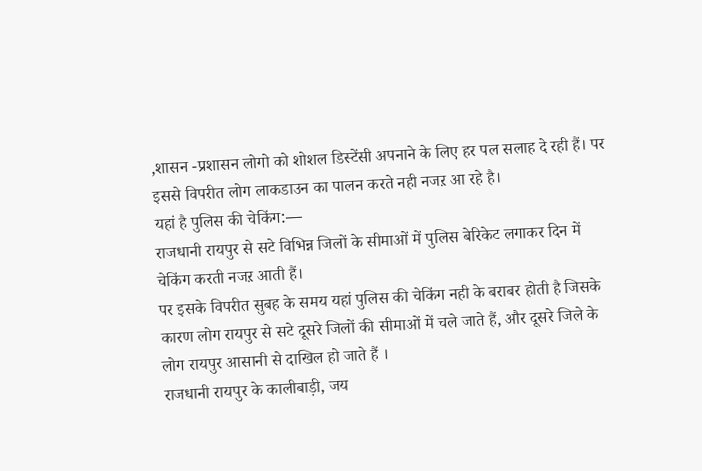,शासन -प्रशासन लोगो को शोशल डिस्टेंसी अपनाने के लिए हर पल सलाह दे रही हैं। पर इससे विपरीत लोग लाकडाउन का पालन करते नही नजऱ आ रहे है।
यहां है पुलिस की चेकिंग:—
राजधानी रायपुर से सटे विभिन्न जिलों के सीमाओं में पुलिस बेरिकेट लगाकर दिन में चेकिंग करती नजऱ आती हैं।
पर इसके विपरीत सुबह के समय यहां पुलिस की चेकिंग नही के बराबर होती है जिसके कारण लोग रायपुर से सटे दूसरे जिलों की सीमाओं में चले जाते हैं, और दूसरे जिले के लोग रायपुर आसानी से दाखिल हो जाते हैं ।
राजधानी रायपुर के कालीबाड़ी, जय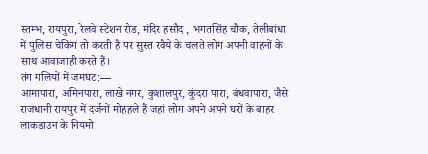स्तम्भ, रायपुरा, रेलवे स्टेशन रोड, मंदिर हसौद , भगतसिंह चौक, तेलीबांधा में पुलिस चेकिंग तो करती है पर सुस्त रवैये के चलते लोग अपनी वाहनों के साथ आवाजाही करते हैं।
तंग गलियों में जमघट:—
आमापारा, अमिनपारा, लाखे नगर, कुशालपुर, कुंदरा पारा, बंधवापारा, जैसे राजधानी रायपुर में दर्जनों मोहहले हैं जहां लोग अपने अपने घरों के बाहर लाकडाउन के नियमो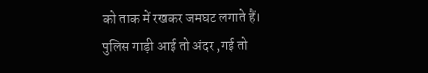को ताक में रखकर जमघट लगाते हैं।
पुलिस गाड़ी आई तो अंदर ,गई तो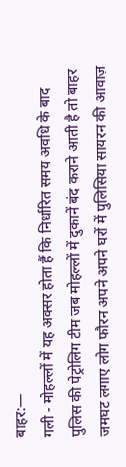बाहर:—
गली - मोहल्लों में यह अक्सर होता हैं कि निर्धारित समय अवधि के बाद पुलिस की पेट्रोलिग टीम जब मोहल्लों में दुकानें बंद कराने आती है तो बाहर जमघट लगाए लोग फौरन अपने अपने घरों में पुलिसिया सायरन की आवाज़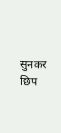सुनकर छिप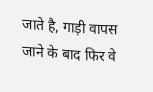जाते है, गाड़ी वापस जाने के बाद फिर वे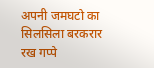अपनी जमघटो का सिलसिला बरकरार रख गप्पे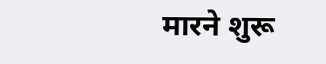मारने शुरू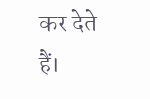कर देते हैं।